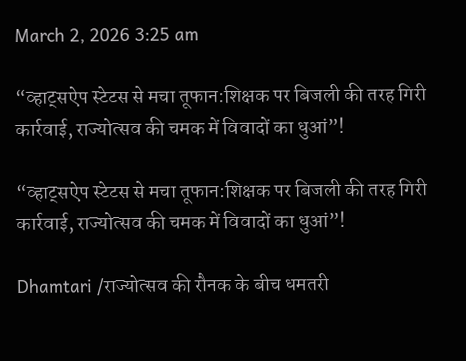March 2, 2026 3:25 am

“व्हाट्सऐप स्टेटस से मचा तूफान:शिक्षक पर बिजली की तरह गिरी कार्रवाई, राज्योत्सव की चमक में विवादों का धुआं”!

“व्हाट्सऐप स्टेटस से मचा तूफान:शिक्षक पर बिजली की तरह गिरी कार्रवाई, राज्योत्सव की चमक में विवादों का धुआं”!

Dhamtari /राज्योत्सव की रौनक के बीच धमतरी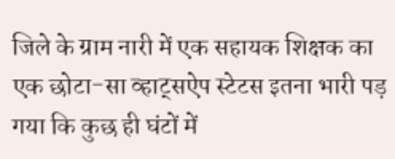जिले के ग्राम नारी में एक सहायक शिक्षक का एक छोटा-सा व्हाट्सऐप स्टेटस इतना भारी पड़ गया कि कुछ ही घंटों में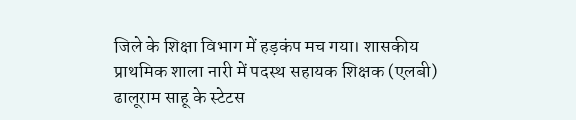जिले के शिक्षा विभाग में हड़कंप मच गया। शासकीय प्राथमिक शाला नारी में पदस्थ सहायक शिक्षक (एलबी) ढालूराम साहू के स्टेटस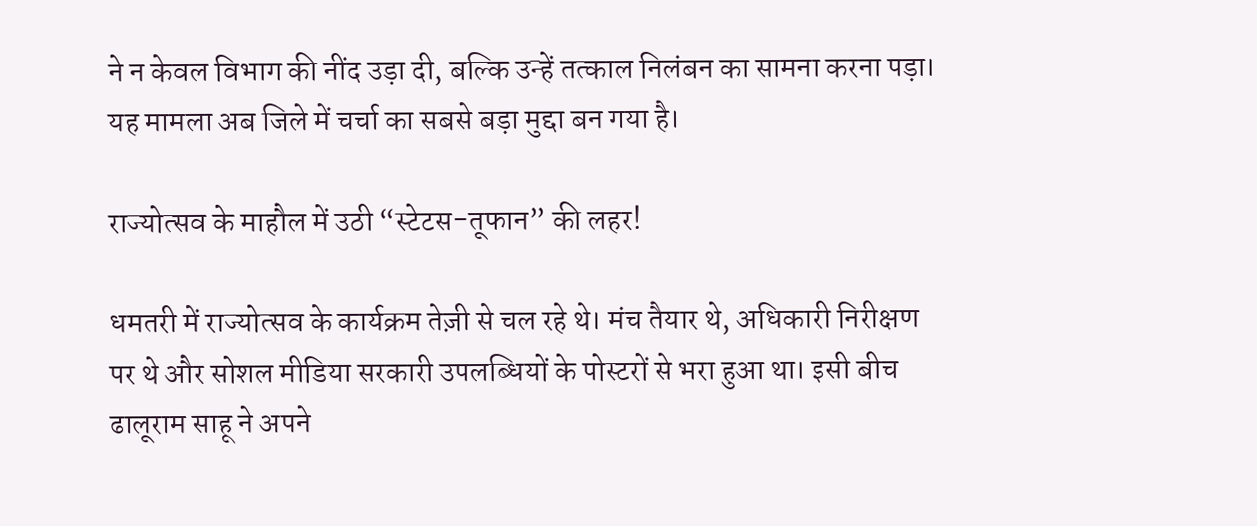ने न केवल विभाग की नींद उड़ा दी, बल्कि उन्हें तत्काल निलंबन का सामना करना पड़ा। यह मामला अब जिले में चर्चा का सबसे बड़ा मुद्दा बन गया है।

राज्योत्सव के माहौल में उठी “स्टेटस-तूफान” की लहर!

धमतरी में राज्योत्सव के कार्यक्रम तेज़ी से चल रहे थे। मंच तैयार थे, अधिकारी निरीक्षण पर थे और सोशल मीडिया सरकारी उपलब्धियों के पोस्टरों से भरा हुआ था। इसी बीच ढालूराम साहू ने अपने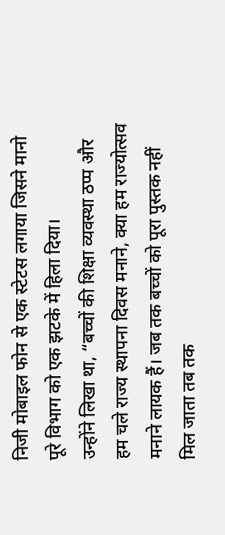निजी मोबाइल फोन से एक स्टेटस लगाया जिसने मानो पूरे विभाग को एक झटके में हिला दिया।
उन्होंने लिखा था, “बच्चों की शिक्षा व्यवस्था ठप्प और हम चले राज्य स्थापना दिवस मनाने, क्या हम राज्योत्सव मनाने लायक हैं। जब तक बच्चों को पूरा पुस्तक नहीं मिल जाता तब तक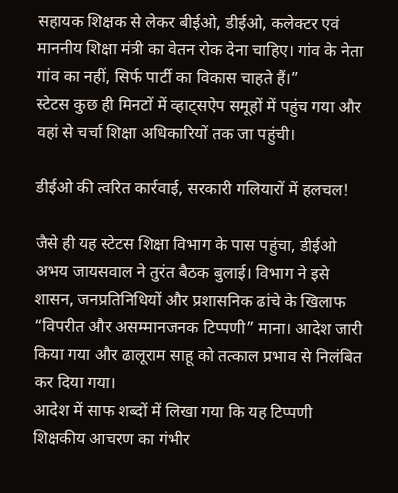सहायक शिक्षक से लेकर बीईओ, डीईओ, कलेक्टर एवं माननीय शिक्षा मंत्री का वेतन रोक देना चाहिए। गांव के नेता गांव का नहीं, सिर्फ पार्टी का विकास चाहते हैं।”
स्टेटस कुछ ही मिनटों में व्हाट्सऐप समूहों में पहुंच गया और वहां से चर्चा शिक्षा अधिकारियों तक जा पहुंची।

डीईओ की त्वरित कार्रवाई, सरकारी गलियारों में हलचल!

जैसे ही यह स्टेटस शिक्षा विभाग के पास पहुंचा, डीईओ अभय जायसवाल ने तुरंत बैठक बुलाई। विभाग ने इसे शासन, जनप्रतिनिधियों और प्रशासनिक ढांचे के खिलाफ “विपरीत और असम्मानजनक टिप्पणी” माना। आदेश जारी किया गया और ढालूराम साहू को तत्काल प्रभाव से निलंबित कर दिया गया।
आदेश में साफ शब्दों में लिखा गया कि यह टिप्पणी शिक्षकीय आचरण का गंभीर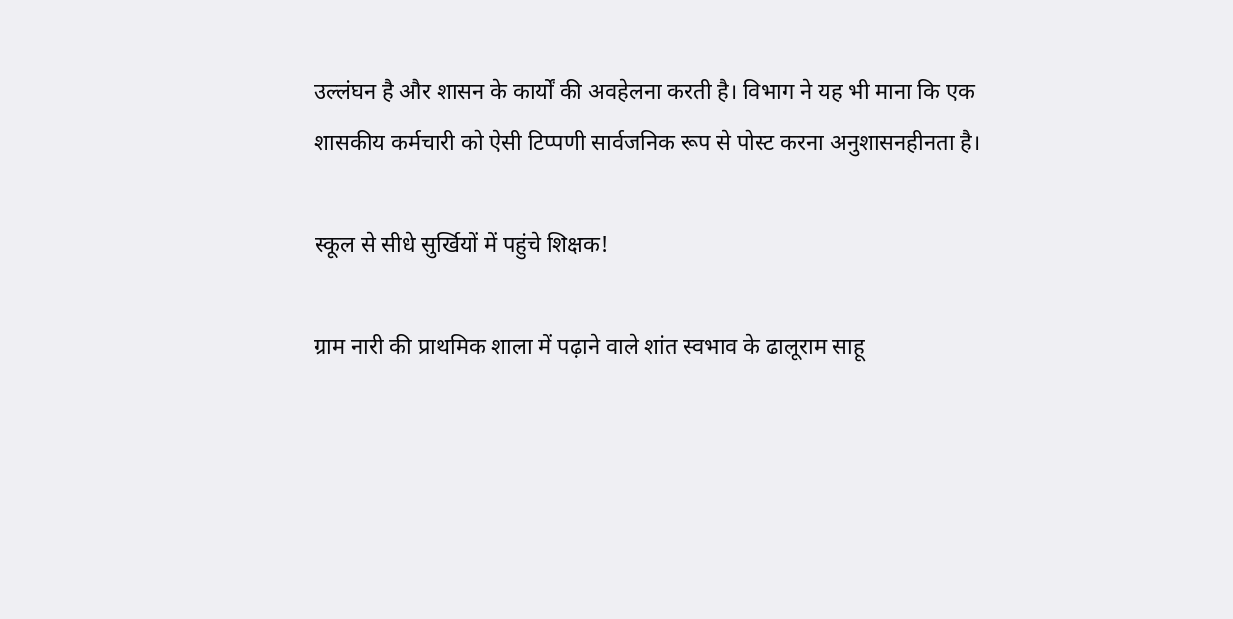उल्लंघन है और शासन के कार्यों की अवहेलना करती है। विभाग ने यह भी माना कि एक शासकीय कर्मचारी को ऐसी टिप्पणी सार्वजनिक रूप से पोस्ट करना अनुशासनहीनता है।

स्कूल से सीधे सुर्खियों में पहुंचे शिक्षक!

ग्राम नारी की प्राथमिक शाला में पढ़ाने वाले शांत स्वभाव के ढालूराम साहू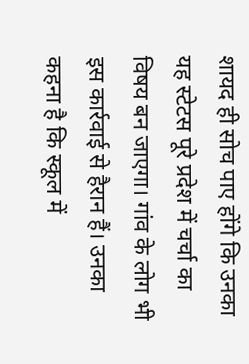शायद ही सोच पाए होंगे कि उनका यह स्टेटस पूरे प्रदेश में चर्चा का विषय बन जाएगा। गांव के लोग भी इस कार्रवाई से हैरान हैं। उनका कहना है कि स्कूल में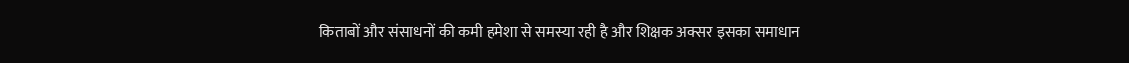किताबों और संसाधनों की कमी हमेशा से समस्या रही है और शिक्षक अक्सर इसका समाधान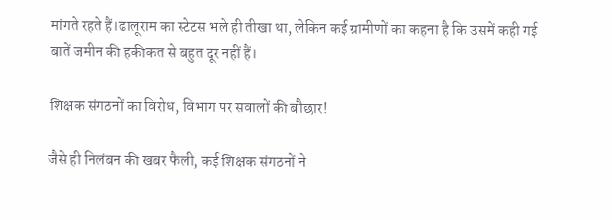मांगते रहते हैं।ढालूराम का स्टेटस भले ही तीखा था, लेकिन कई ग्रामीणों का कहना है कि उसमें कही गई बातें जमीन की हकीकत से बहुत दूर नहीं हैं।

शिक्षक संगठनों का विरोध, विभाग पर सवालों की बौछार!

जैसे ही निलंबन की खबर फैली, कई शिक्षक संगठनों ने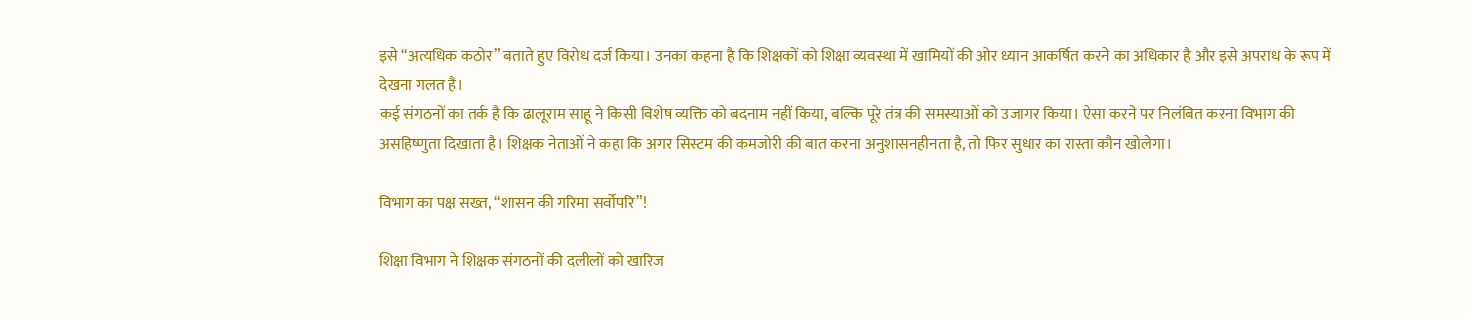इसे “अत्यधिक कठोर” बताते हुए विरोध दर्ज किया। उनका कहना है कि शिक्षकों को शिक्षा व्यवस्था में खामियों की ओर ध्यान आकर्षित करने का अधिकार है और इसे अपराध के रूप में देखना गलत है।
कई संगठनों का तर्क है कि ढालूराम साहू ने किसी विशेष व्यक्ति को बदनाम नहीं किया, बल्कि पूरे तंत्र की समस्याओं को उजागर किया। ऐसा करने पर निलंबित करना विभाग की असहिष्णुता दिखाता है। शिक्षक नेताओं ने कहा कि अगर सिस्टम की कमजोरी की बात करना अनुशासनहीनता है, तो फिर सुधार का रास्ता कौन खोलेगा।

विभाग का पक्ष सख्त, “शासन की गरिमा सर्वोपरि”!

शिक्षा विभाग ने शिक्षक संगठनों की दलीलों को खारिज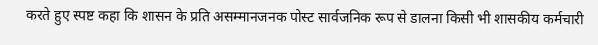करते हुए स्पष्ट कहा कि शासन के प्रति असम्मानजनक पोस्ट सार्वजनिक रूप से डालना किसी भी शासकीय कर्मचारी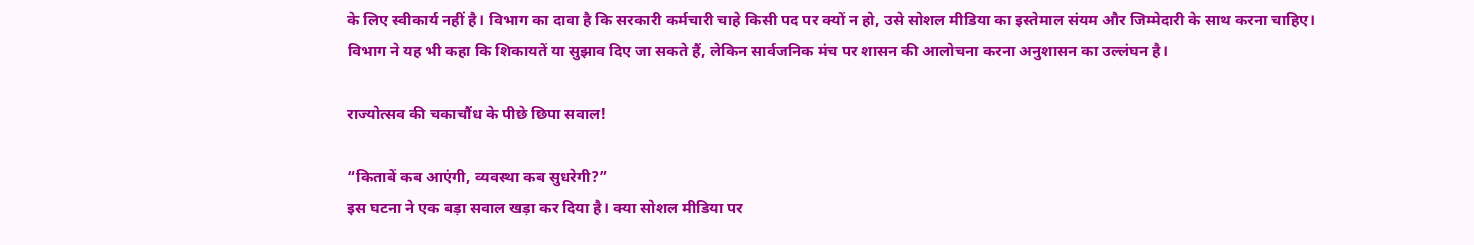के लिए स्वीकार्य नहीं है। विभाग का दावा है कि सरकारी कर्मचारी चाहे किसी पद पर क्यों न हो, उसे सोशल मीडिया का इस्तेमाल संयम और जिम्मेदारी के साथ करना चाहिए।
विभाग ने यह भी कहा कि शिकायतें या सुझाव दिए जा सकते हैं, लेकिन सार्वजनिक मंच पर शासन की आलोचना करना अनुशासन का उल्लंघन है।

राज्योत्सव की चकाचौंध के पीछे छिपा सवाल!

“किताबें कब आएंगी, व्यवस्था कब सुधरेगी?”
इस घटना ने एक बड़ा सवाल खड़ा कर दिया है। क्या सोशल मीडिया पर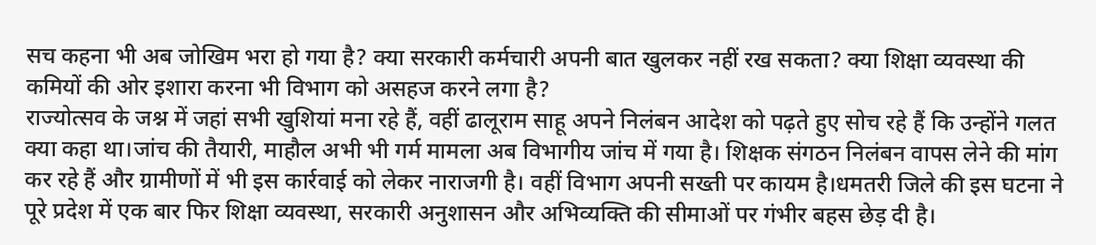सच कहना भी अब जोखिम भरा हो गया है? क्या सरकारी कर्मचारी अपनी बात खुलकर नहीं रख सकता? क्या शिक्षा व्यवस्था की कमियों की ओर इशारा करना भी विभाग को असहज करने लगा है?
राज्योत्सव के जश्न में जहां सभी खुशियां मना रहे हैं, वहीं ढालूराम साहू अपने निलंबन आदेश को पढ़ते हुए सोच रहे हैं कि उन्होंने गलत क्या कहा था।जांच की तैयारी, माहौल अभी भी गर्म मामला अब विभागीय जांच में गया है। शिक्षक संगठन निलंबन वापस लेने की मांग कर रहे हैं और ग्रामीणों में भी इस कार्रवाई को लेकर नाराजगी है। वहीं विभाग अपनी सख्ती पर कायम है।धमतरी जिले की इस घटना ने पूरे प्रदेश में एक बार फिर शिक्षा व्यवस्था, सरकारी अनुशासन और अभिव्यक्ति की सीमाओं पर गंभीर बहस छेड़ दी है।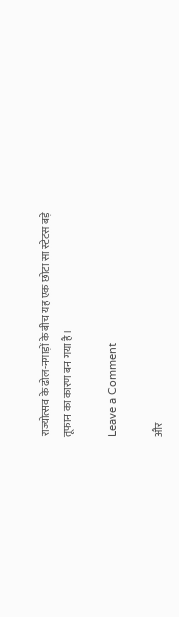राज्योत्सव के ढोल-नगाड़ों के बीच यह एक छोटा सा स्टेटस बड़े तूफान का कारण बन गया है।

Leave a Comment

और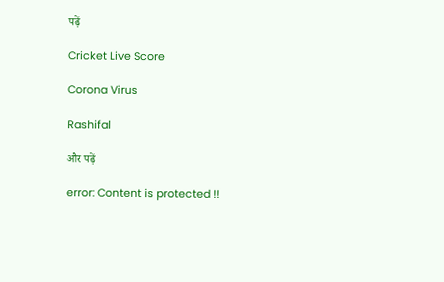पढ़ें

Cricket Live Score

Corona Virus

Rashifal

और पढ़ें

error: Content is protected !!